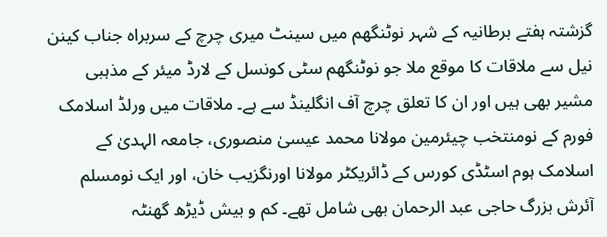گزشتہ ہفتے برطانیہ کے شہر نوٹنگھم میں سینٹ میری چرچ کے سربراہ جناب کینن نیل سے ملاقات کا موقع ملا جو نوٹنگھم سٹی کونسل کے لارڈ میئر کے مذہبی مشیر بھی ہیں اور ان کا تعلق چرچ آف انگلینڈ سے ہے۔ ملاقات میں ورلڈ اسلامک فورم کے نومنتخب چیئرمین مولانا محمد عیسیٰ منصوری، جامعہ الہدیٰ کے اسلامک ہوم اسٹڈی کورس کے ڈائریکٹر مولانا اورنگزیب خان، اور ایک نومسلم آئرش بزرگ حاجی عبد الرحمان بھی شامل تھے۔ کم و بیش ڈیڑھ گھنٹہ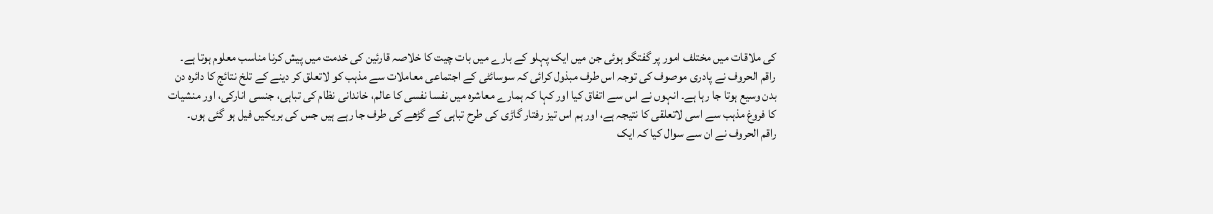کی ملاقات میں مختلف امور پر گفتگو ہوئی جن میں ایک پہلو کے بارے میں بات چیت کا خلاصہ قارئین کی خدمت میں پیش کرنا مناسب معلوم ہوتا ہے۔
راقم الحروف نے پادری موصوف کی توجہ اس طرف مبذول کرائی کہ سوسائٹی کے اجتماعی معاملات سے مذہب کو لاتعلق کر دینے کے تلخ نتائج کا دائرہ دن بدن وسیع ہوتا جا رہا ہے۔ انہوں نے اس سے اتفاق کیا اور کہا کہ ہمارے معاشرہ میں نفسا نفسی کا عالم، خاندانی نظام کی تباہی، جنسی انارکی، اور منشیات کا فروغ مذہب سے اسی لاتعلقی کا نتیجہ ہے، اور ہم اس تیز رفتار گاڑی کی طرح تباہی کے گڑھے کی طرف جا رہے ہیں جس کی بریکیں فیل ہو گئی ہوں۔
راقم الحروف نے ان سے سوال کیا کہ ایک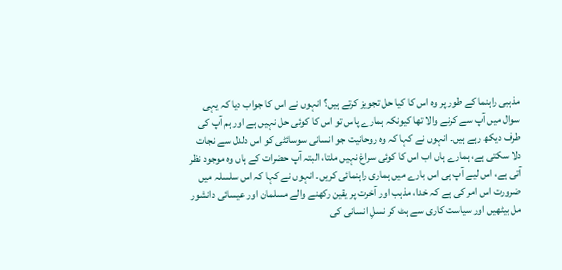مذہبی راہنما کے طور پر وہ اس کا کیا حل تجویز کرتے ہیں؟ انہوں نے اس کا جواب دیا کہ یہی سوال میں آپ سے کرنے والا تھا کیونکہ ہمارے پاس تو اس کا کوئی حل نہیں ہے اور ہم آپ کی طرف دیکھ رہے ہیں۔ انہوں نے کہا کہ وہ روحانیت جو انسانی سوسائٹی کو اس دلدل سے نجات دلا سکتی ہے، ہمارے ہاں اب اس کا کوئی سراغ نہیں ملتا، البتہ آپ حضرات کے ہاں وہ موجود نظر آتی ہے، اس لیے آپ ہی اس بارے میں ہماری راہنمائی کریں۔ انہوں نے کہا کہ اس سلسلہ میں ضرورت اس امر کی ہے کہ خدا، مذہب اور آخرت پر یقین رکھنے والے مسلمان اور عیسائی دانشور مل بیٹھیں اور سیاست کاری سے ہٹ کر نسلِ انسانی کی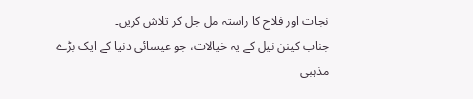نجات اور فلاح کا راستہ مل جل کر تلاش کریں۔
جناب کینن نیل کے یہ خیالات، جو عیسائی دنیا کے ایک بڑے مذہبی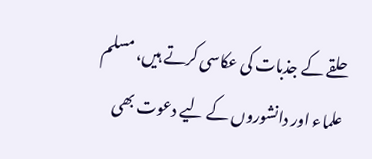حلقے کے جذبات کی عکاسی کرتے ہیں، مسلم علماء اور دانشوروں کے لیے دعوت بھی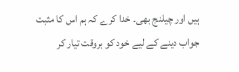ہیں اور چیلنج بھی۔ خدا کرے کہ ہم اس کا مثبت جواب دینے کے لیے خود کو بروقت تیار کر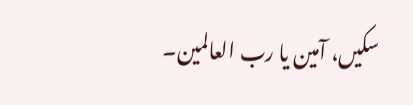سکیں، آمین یا رب العالمین۔